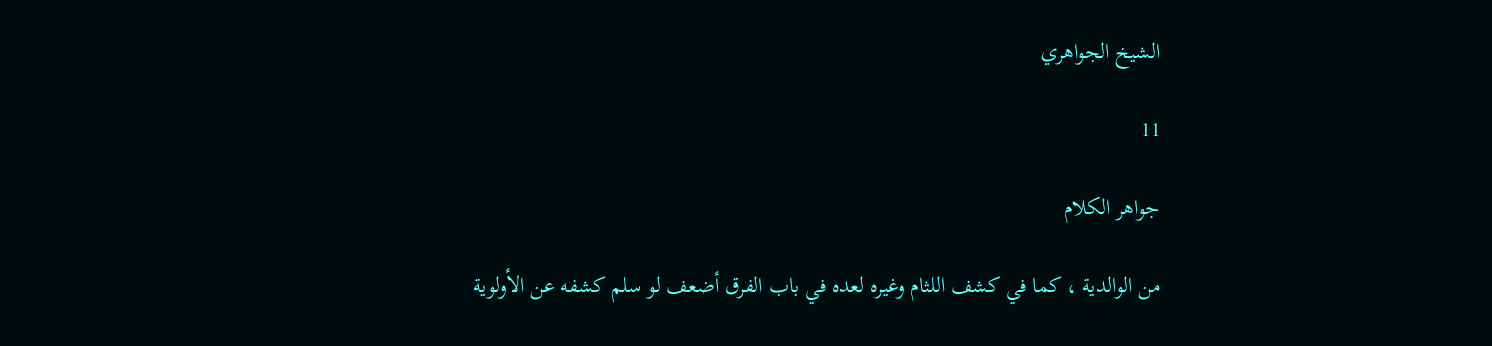الشيخ الجواهري

11

جواهر الكلام

من الوالدية ، كما في كشف اللثام وغيره لعده في باب الفرق أضعف لو سلم كشفه عن الأولوية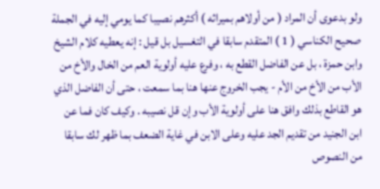ولو بدعوى أن المراد ( من أولاهم بميراثه ) أكثرهم نصيبا كما يومي إليه في الجملة صحيح الكناسي ( 1 ) المتقدم سابقا في التغسيل بل قيل : إنه يعطيه كلام الشيخ وابن حمزة ، بل عن الفاضل القطع به ، وفرع عليه أولوية العم من الخال والأخ من الأب من الأخ من الأم - يجب الخروج عنها هنا بما سمعت ، حتى أن الفاضل الذي هو القاطع بذلك وافق هنا على أولوية الأب وإن قل نصيبه . وكيف كان فما عن ابن الجنيد من تقديم الجد عليه وعلى الابن في غاية الضعف بما ظهر لك سابقا من النصوص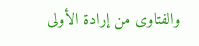والفتاوى من إرادة الأولى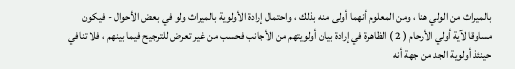بالميراث من الولي هنا ، ومن المعلوم أنهما أولى منه بذلك ، واحتمال إرادة الأولوية بالميراث ولو في بعض الأحوال - فيكون مساوقا لآية أولي الأرحام ( 2 ) الظاهرة في إرادة بيان أولويتهم من الأجانب فحسب من غير تعرض للترجيح فيما بينهم ، فلا تنافي حينئذ أولوية الجد من جهة أنه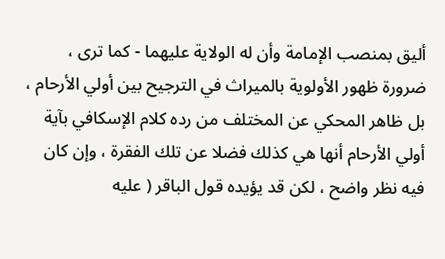أليق بمنصب الإمامة وأن له الولاية عليهما - كما ترى ، ضرورة ظهور الأولوية بالميراث في الترجيح بين أولي الأرحام ، بل ظاهر المحكي عن المختلف من رده كلام الإسكافي بآية أولي الأرحام أنها هي كذلك فضلا عن تلك الفقرة ، وإن كان فيه نظر واضح ، لكن قد يؤيده قول الباقر ( عليه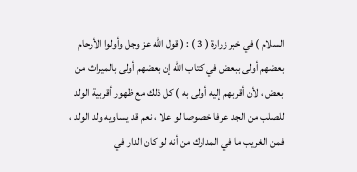السلام ) في خبر زرارة ( 3 ) : ( قول الله عز وجل وأولوا الأرحام بعضهم أولى ببعض في كتاب الله إن بعضهم أولى بالميراث من بعض ، لأن أقربهم إليه أولى به ) كل ذلك مع ظهور أقربية الولد للصلب من الجد عرفا خصوصا لو علا ، نعم قد يساويه ولد الولد ، فمن الغريب ما في المدارك من أنه لو كان الدار في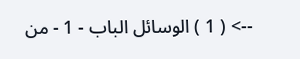--> ( 1 ) الوسائل الباب - 1 - من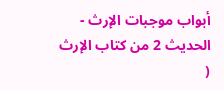أبواب موجبات الإرث - الحديث 2 من كتاب الإرث (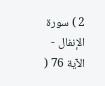2 ) سورة الإنفال - الآية 76 (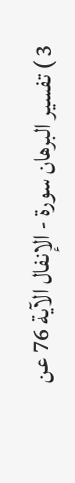3 ) تفسير البرهان سورة - الإنفال الآية 76 عن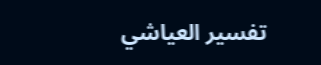تفسير العياشي